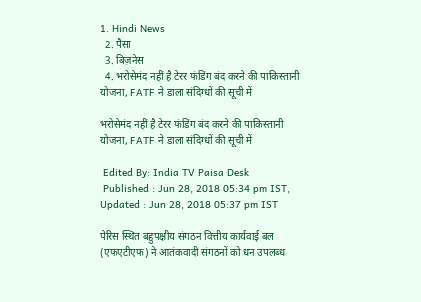1. Hindi News
  2. पैसा
  3. बिज़नेस
  4. भरोसेमंद नहीं है टेरर फंडिंग बंद करने की पाकिस्‍तानी योजना, FATF ने डाला संदिग्‍धों की सूची में

भरोसेमंद नहीं है टेरर फंडिंग बंद करने की पाकिस्‍तानी योजना, FATF ने डाला संदिग्‍धों की सूची में

 Edited By: India TV Paisa Desk
 Published : Jun 28, 2018 05:34 pm IST,  Updated : Jun 28, 2018 05:37 pm IST

पेरिस स्थित बहुपक्षीय संगठन वित्तीय कार्यवाई बल (एफएटीएफ) ने आतंकवादी संगठनों को धन उपलब्‍ध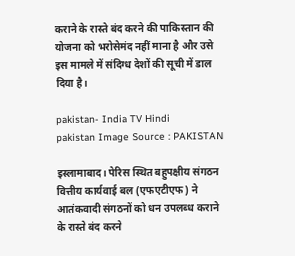कराने के रास्ते बंद करने की पाकिस्तान की योजना को भरोसेमंद नहीं माना है और उसे इस मामले में संदिग्ध देशों की सूची में डाल दिया है।

pakistan- India TV Hindi
pakistan Image Source : PAKISTAN

इस्लामाबाद। पेरिस स्थित बहुपक्षीय संगठन वित्तीय कार्यवाई बल (एफएटीएफ) ने आतंकवादी संगठनों को धन उपलब्‍ध कराने के रास्ते बंद करने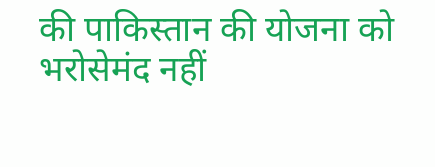की पाकिस्तान की योजना को भरोसेमंद नहीं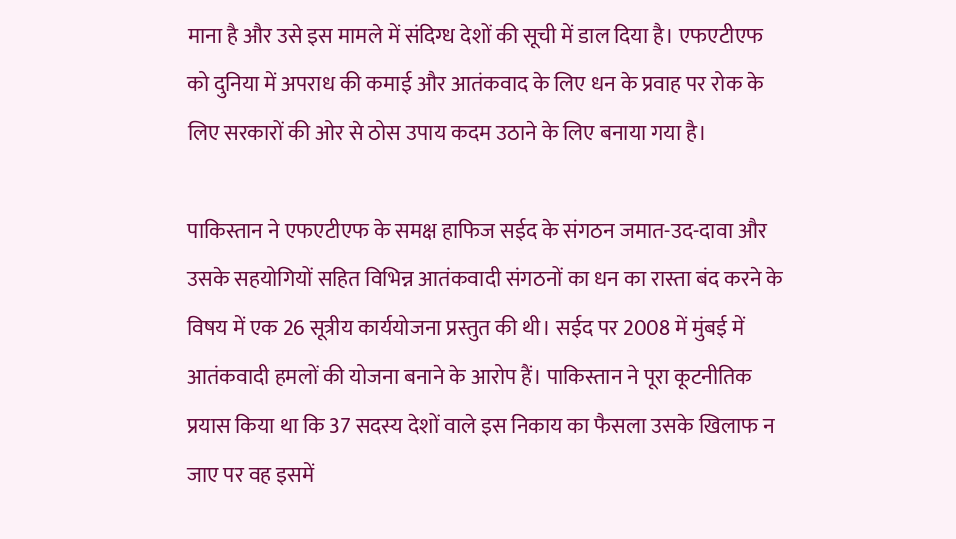माना है और उसे इस मामले में संदिग्ध देशों की सूची में डाल दिया है। एफएटीएफ को दुनिया में अपराध की कमाई और आतंकवाद के लिए धन के प्रवाह पर रोक के लिए सरकारों की ओर से ठोस उपाय कदम उठाने के लिए बनाया गया है।

पाकिस्तान ने एफएटीएफ के समक्ष हाफिज सईद के संगठन जमात-उद-दावा और उसके सहयोगियों सहित विभिन्न आतंकवादी संगठनों का धन का रास्ता बंद करने के विषय में एक 26 सूत्रीय कार्ययोजना प्रस्तुत की थी। सईद पर 2008 में मुंबई में आतंकवादी हमलों की योजना बनाने के आरोप हैं। पाकिस्तान ने पूरा कूटनीतिक प्रयास किया था कि 37 सदस्य देशों वाले इस निकाय का फैसला उसके खिलाफ न जाए पर वह इसमें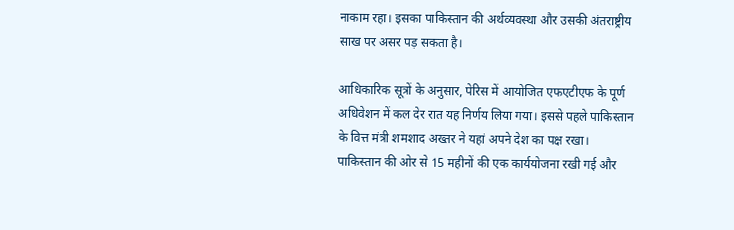नाकाम रहा। इसका पाकिस्तान की अर्थव्यवस्था और उसकी अंतराष्ट्रीय साख पर असर पड़ सकता है।

आधिकारिक सूत्रों के अनुसार, पेरिस में आयोजित एफएटीएफ के पूर्ण अधिवेशन में कल देर रात यह निर्णय लिया गया। इससे पहले पाकिस्तान के वित्त मंत्री शमशाद अख्तर ने यहां अपने देश का पक्ष रखा। पाकिस्तान की ओर से 15 महीनों की एक कार्ययोजना रखी गई और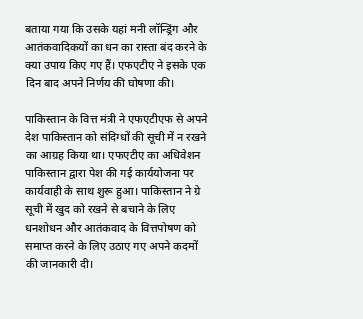बताया गया कि उसके यहां मनी लॉन्ड्रिंग और आतंकवादिकयों का धन का रास्ता बंद करने के क्या उपाय किए गए हैं। एफएटीए ने इसके एक दिन बाद अपने निर्णय की घोषणा की।

पाकिस्तान के वित्त मंत्री ने एफएटीएफ से अपने देश पाकिस्तान को संदिग्धों की सूची में न रखने का आग्रह किया था। एफएटीए का अधिवेशन पाकिस्तान द्वारा पेश की गई कार्ययोजना पर कार्यवाही के साथ शुरू हुआ। पाकिस्तान ने ग्रे सूची में खुद को रखने से बचाने के लिए धनशोधन और आतंकवाद के वित्तपोषण को समाप्त करने के लिए उठाए गए अपने कदमों की जानकारी दी।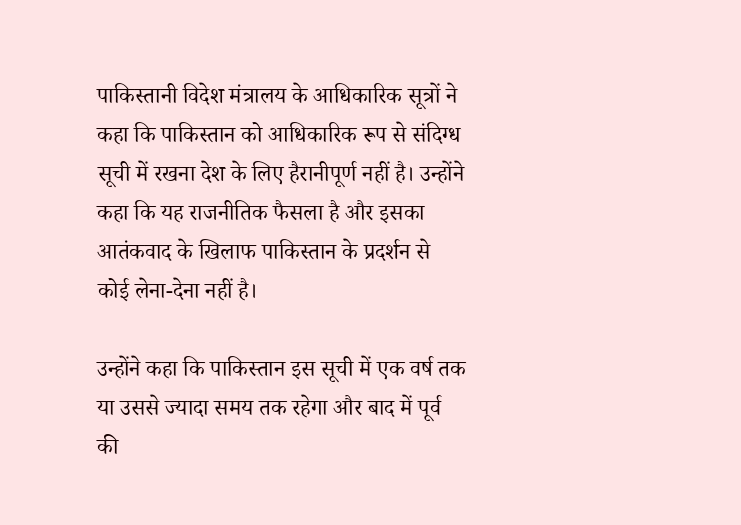पाकिस्तानी विदेश मंत्रालय के आधिकारिक सूत्रों ने कहा कि पाकिस्तान को आधिकारिक रूप से संदिग्ध सूची में रखना देश के लिए हैरानीपूर्ण नहीं है। उन्होंने कहा कि यह राजनीतिक फैसला है और इसका आतंकवाद के खिलाफ पाकिस्तान के प्रदर्शन से कोई लेना-देना नहीं है।

उन्होंने कहा कि पाकिस्तान इस सूची में एक वर्ष तक या उससे ज्यादा समय तक रहेगा और बाद में पूर्व की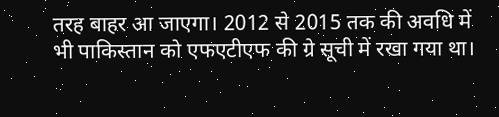तरह बाहर आ जाएगा। 2012 से 2015 तक की अवधि में भी पाकिस्तान को एफएटीएफ की ग्रे सूची में रखा गया था।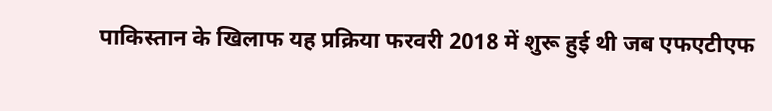पाकिस्तान के खिलाफ यह प्रक्रिया फरवरी 2018 में शुरू हुई थी जब एफएटीएफ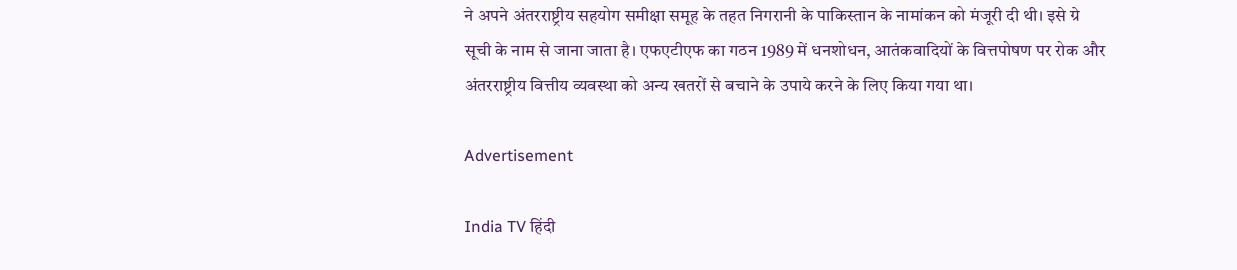ने अपने अंतरराष्ट्रीय सहयोग समीक्षा समूह के तहत निगरानी के पाकिस्तान के नामांकन को मंजूरी दी थी। इसे ग्रे सूची के नाम से जाना जाता है। एफएटीएफ का गठन 1989 में धनशोधन, आतंकवादियों के वित्तपोषण पर रोक और अंतरराष्ट्रीय वित्तीय व्यवस्था को अन्य खतरों से बचाने के उपाये करने के लिए किया गया था।

Advertisement

India TV हिंदी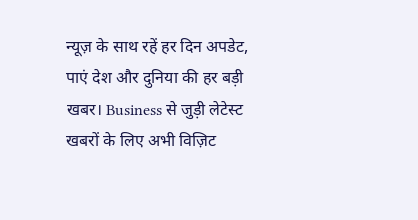न्यूज़ के साथ रहें हर दिन अपडेट, पाएं देश और दुनिया की हर बड़ी खबर। Business से जुड़ी लेटेस्ट खबरों के लिए अभी विज़िट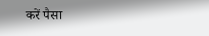करें पैसा